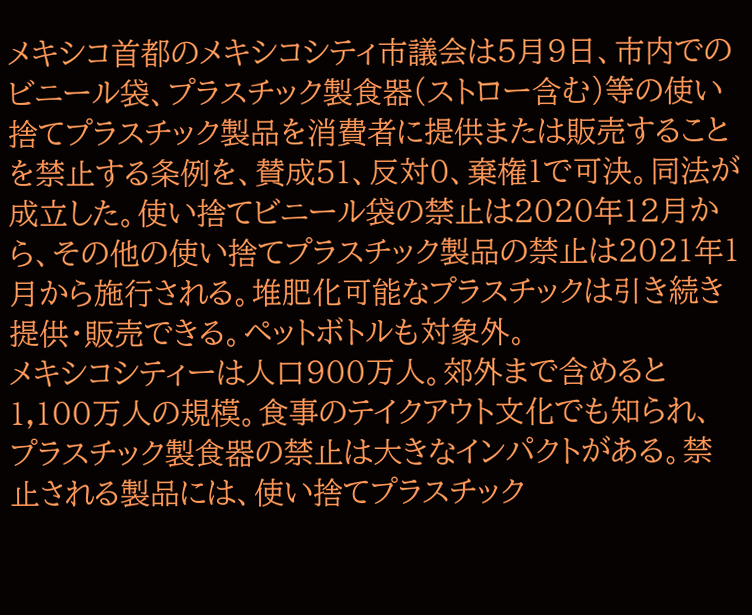メキシコ首都のメキシコシティ市議会は5月9日、市内でのビニール袋、プラスチック製食器(ストロー含む)等の使い捨てプラスチック製品を消費者に提供または販売することを禁止する条例を、賛成51、反対0、棄権1で可決。同法が成立した。使い捨てビニール袋の禁止は2020年12月から、その他の使い捨てプラスチック製品の禁止は2021年1月から施行される。堆肥化可能なプラスチックは引き続き提供・販売できる。ペットボトルも対象外。
メキシコシティーは人口900万人。郊外まで含めると1,100万人の規模。食事のテイクアウト文化でも知られ、プラスチック製食器の禁止は大きなインパクトがある。禁止される製品には、使い捨てプラスチック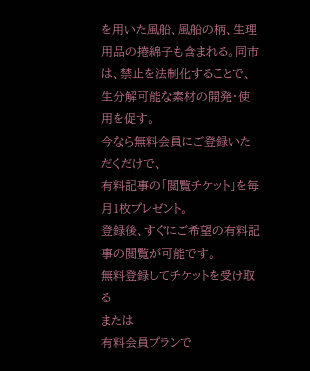を用いた風船、風船の柄、生理用品の捲綿子も含まれる。同市は、禁止を法制化することで、生分解可能な素材の開発・使用を促す。
今なら無料会員にご登録いただくだけで、
有料記事の「閲覧チケット」を毎月1枚プレゼント。
登録後、すぐにご希望の有料記事の閲覧が可能です。
無料登録してチケットを受け取る
または
有料会員プランで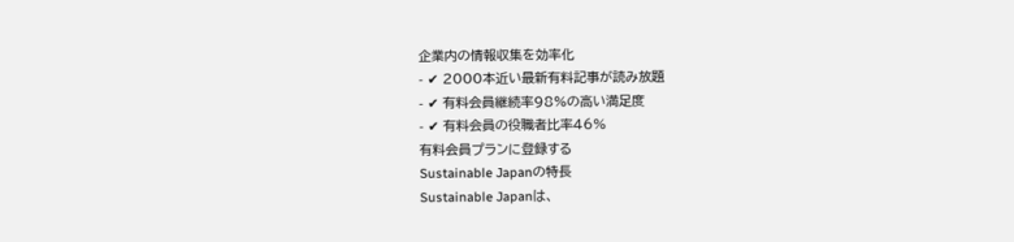企業内の情報収集を効率化
- ✔ 2000本近い最新有料記事が読み放題
- ✔ 有料会員継続率98%の高い満足度
- ✔ 有料会員の役職者比率46%
有料会員プランに登録する
Sustainable Japanの特長
Sustainable Japanは、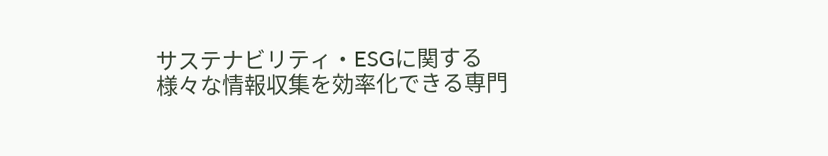サステナビリティ・ESGに関する
様々な情報収集を効率化できる専門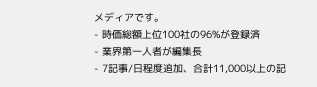メディアです。
- 時価総額上位100社の96%が登録済
- 業界第一人者が編集長
- 7記事/日程度追加、合計11,000以上の記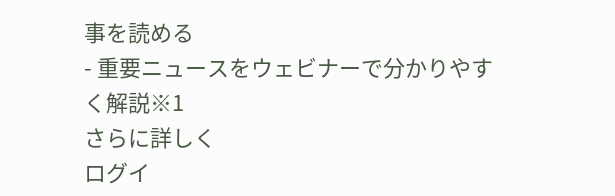事を読める
- 重要ニュースをウェビナーで分かりやすく解説※1
さらに詳しく
ログイ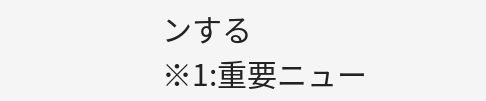ンする
※1:重要ニュー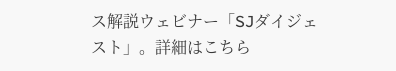ス解説ウェビナー「SJダイジェスト」。詳細はこちら